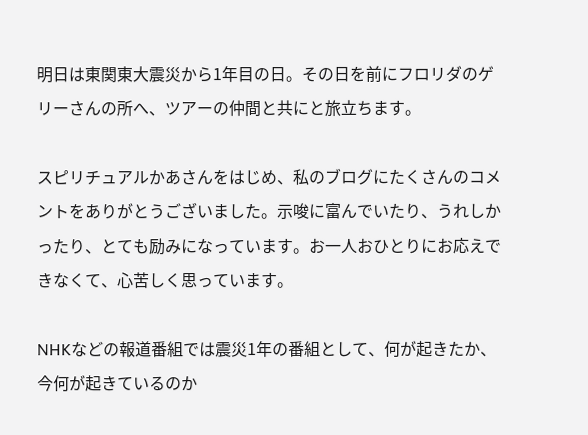明日は東関東大震災から1年目の日。その日を前にフロリダのゲリーさんの所へ、ツアーの仲間と共にと旅立ちます。

スピリチュアルかあさんをはじめ、私のブログにたくさんのコメントをありがとうございました。示唆に富んでいたり、うれしかったり、とても励みになっています。お一人おひとりにお応えできなくて、心苦しく思っています。

NHKなどの報道番組では震災1年の番組として、何が起きたか、今何が起きているのか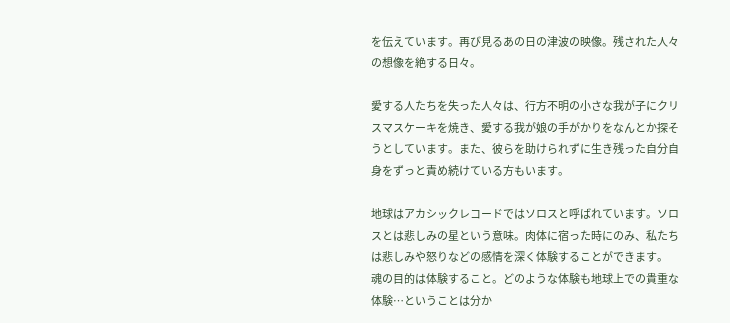を伝えています。再び見るあの日の津波の映像。残された人々の想像を絶する日々。

愛する人たちを失った人々は、行方不明の小さな我が子にクリスマスケーキを焼き、愛する我が娘の手がかりをなんとか探そうとしています。また、彼らを助けられずに生き残った自分自身をずっと責め続けている方もいます。

地球はアカシックレコードではソロスと呼ばれています。ソロスとは悲しみの星という意味。肉体に宿った時にのみ、私たちは悲しみや怒りなどの感情を深く体験することができます。
魂の目的は体験すること。どのような体験も地球上での貴重な体験…ということは分か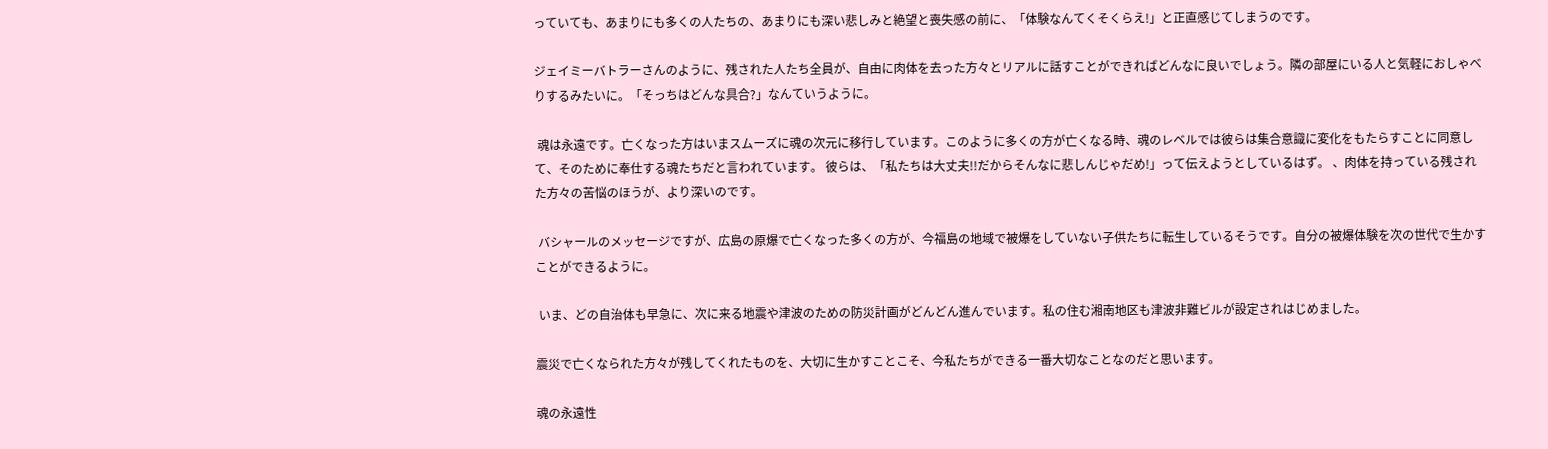っていても、あまりにも多くの人たちの、あまりにも深い悲しみと絶望と喪失感の前に、「体験なんてくそくらえ!」と正直感じてしまうのです。

ジェイミーバトラーさんのように、残された人たち全員が、自由に肉体を去った方々とリアルに話すことができればどんなに良いでしょう。隣の部屋にいる人と気軽におしゃべりするみたいに。「そっちはどんな具合?」なんていうように。

 魂は永遠です。亡くなった方はいまスムーズに魂の次元に移行しています。このように多くの方が亡くなる時、魂のレベルでは彼らは集合意識に変化をもたらすことに同意して、そのために奉仕する魂たちだと言われています。 彼らは、「私たちは大丈夫!!だからそんなに悲しんじゃだめ!」って伝えようとしているはず。 、肉体を持っている残された方々の苦悩のほうが、より深いのです。

 バシャールのメッセージですが、広島の原爆で亡くなった多くの方が、今福島の地域で被爆をしていない子供たちに転生しているそうです。自分の被爆体験を次の世代で生かすことができるように。

 いま、どの自治体も早急に、次に来る地震や津波のための防災計画がどんどん進んでいます。私の住む湘南地区も津波非難ビルが設定されはじめました。

震災で亡くなられた方々が残してくれたものを、大切に生かすことこそ、今私たちができる一番大切なことなのだと思います。

魂の永遠性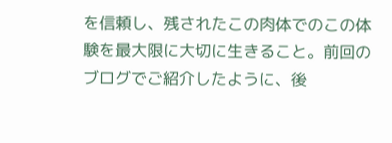を信頼し、残されたこの肉体でのこの体験を最大限に大切に生きること。前回のブログでご紹介したように、後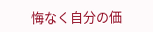悔なく自分の価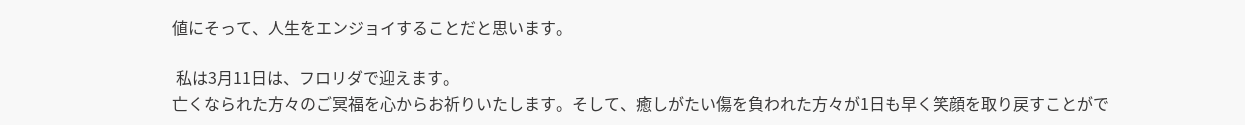値にそって、人生をエンジョイすることだと思います。

 私は3月11日は、フロリダで迎えます。
亡くなられた方々のご冥福を心からお祈りいたします。そして、癒しがたい傷を負われた方々が1日も早く笑顔を取り戻すことがで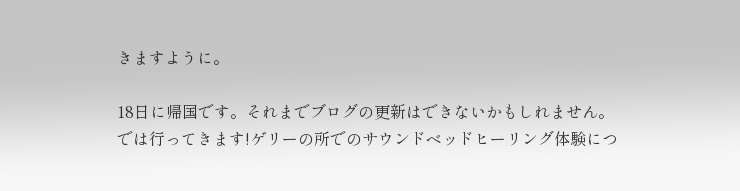きますように。

18日に帰国です。それまでブログの更新はできないかもしれません。
では行ってきます!ゲリーの所でのサウンドベッドヒーリング体験につ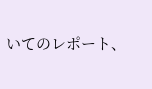いてのレポート、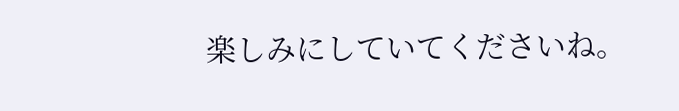楽しみにしていてくださいね。